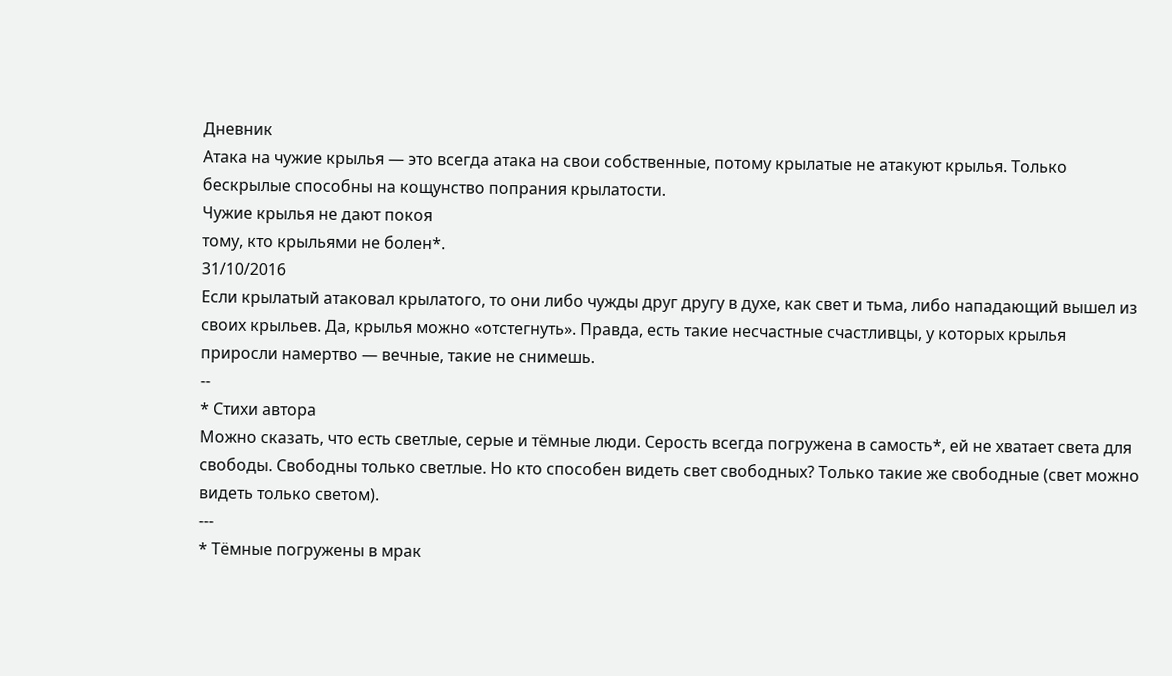Дневник
Атака на чужие крылья — это всегда атака на свои собственные, потому крылатые не атакуют крылья. Только бескрылые способны на кощунство попрания крылатости.
Чужие крылья не дают покоя
тому, кто крыльями не болен*.
31/10/2016
Если крылатый атаковал крылатого, то они либо чужды друг другу в духе, как свет и тьма, либо нападающий вышел из своих крыльев. Да, крылья можно «отстегнуть». Правда, есть такие несчастные счастливцы, у которых крылья приросли намертво — вечные, такие не снимешь.
--
* Стихи автора
Можно сказать, что есть светлые, серые и тёмные люди. Серость всегда погружена в самость*, ей не хватает света для свободы. Свободны только светлые. Но кто способен видеть свет свободных? Только такие же свободные (свет можно видеть только светом).
---
* Тёмные погружены в мрак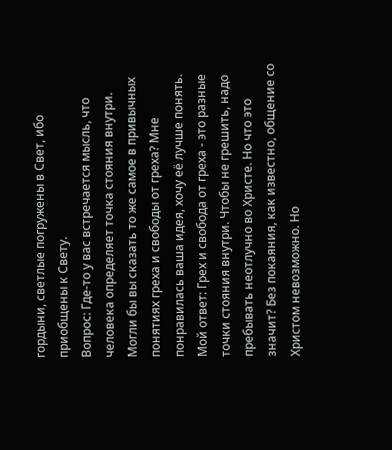гордыни, светлые погружены в Свет, ибо приобщены к Свету.
Вопрос: Где-то у вас встречается мысль, что человека определяет точка стояния внутри. Могли бы вы сказать то же самое в привычных понятиях греха и свободы от греха? Мне понравилась ваша идея, хочу её лучше понять.
Мой ответ: Грех и свобода от греха - это разные точки стояния внутри. Чтобы не грешить, надо пребывать неотлучно во Христе. Но что это значит? Без покаяния, как известно, общение со Христом невозможно. Но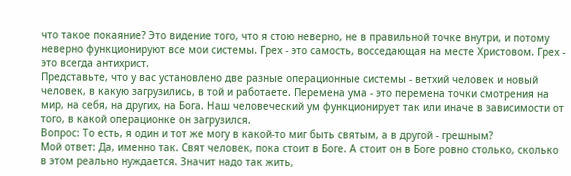что такое покаяние? Это видение того, что я стою неверно, не в правильной точке внутри, и потому неверно функционируют все мои системы. Грех - это самость, восседающая на месте Христовом. Грех - это всегда антихрист.
Представьте, что у вас установлено две разные операционные системы - ветхий человек и новый человек, в какую загрузились, в той и работаете. Перемена ума - это перемена точки смотрения на мир, на себя, на других, на Бога. Наш человеческий ум функционирует так или иначе в зависимости от того, в какой операционке он загрузился.
Вопрос: То есть, я один и тот же могу в какой-то миг быть святым, а в другой - грешным?
Мой ответ: Да, именно так. Свят человек, пока стоит в Боге. А стоит он в Боге ровно столько, сколько в этом реально нуждается. Значит надо так жить,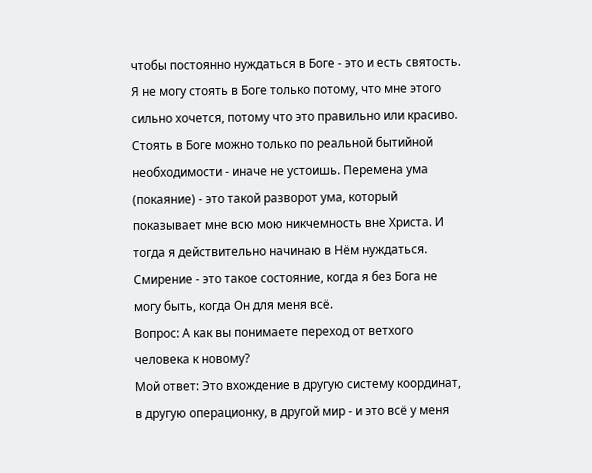чтобы постоянно нуждаться в Боге - это и есть святость. Я не могу стоять в Боге только потому, что мне этого сильно хочется, потому что это правильно или красиво. Стоять в Боге можно только по реальной бытийной необходимости - иначе не устоишь. Перемена ума (покаяние) - это такой разворот ума, который показывает мне всю мою никчемность вне Христа. И тогда я действительно начинаю в Нём нуждаться. Смирение - это такое состояние, когда я без Бога не могу быть, когда Он для меня всё.
Вопрос: А как вы понимаете переход от ветхого человека к новому?
Мой ответ: Это вхождение в другую систему координат, в другую операционку, в другой мир - и это всё у меня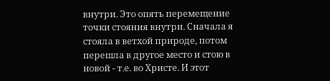внутри. Это опять перемещение точки стояния внутри. Сначала я стояла в ветхой природе, потом перешла в другое место и стою в новой - т.е. во Христе. И этот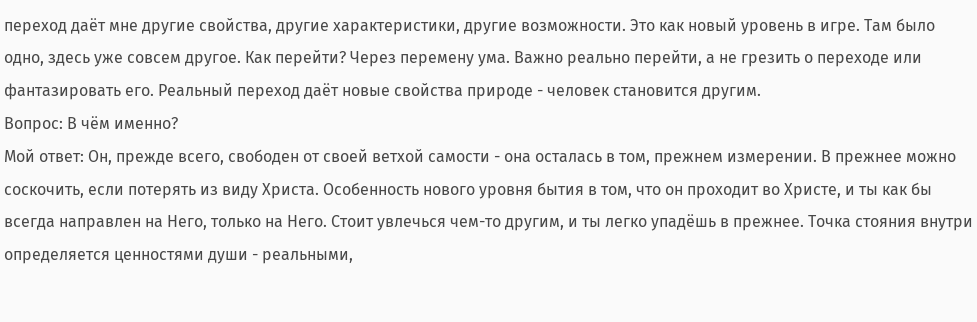переход даёт мне другие свойства, другие характеристики, другие возможности. Это как новый уровень в игре. Там было одно, здесь уже совсем другое. Как перейти? Через перемену ума. Важно реально перейти, а не грезить о переходе или фантазировать его. Реальный переход даёт новые свойства природе - человек становится другим.
Вопрос: В чём именно?
Мой ответ: Он, прежде всего, свободен от своей ветхой самости - она осталась в том, прежнем измерении. В прежнее можно соскочить, если потерять из виду Христа. Особенность нового уровня бытия в том, что он проходит во Христе, и ты как бы всегда направлен на Него, только на Него. Стоит увлечься чем-то другим, и ты легко упадёшь в прежнее. Точка стояния внутри определяется ценностями души - реальными,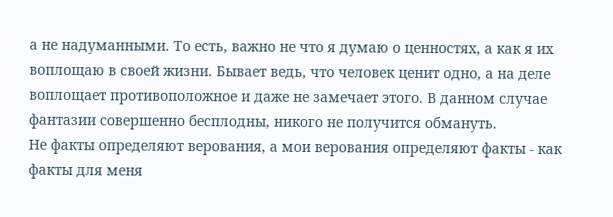а не надуманными. То есть, важно не что я думаю о ценностях, а как я их воплощаю в своей жизни. Бывает ведь, что человек ценит одно, а на деле воплощает противоположное и даже не замечает этого. В данном случае фантазии совершенно бесплодны, никого не получится обмануть.
Не факты определяют верования, а мои верования определяют факты - как факты для меня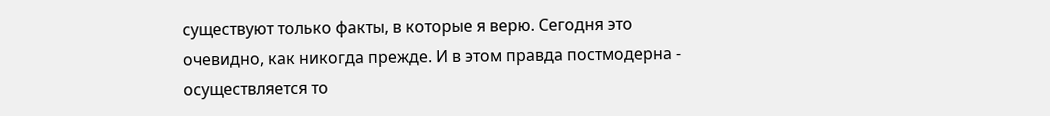существуют только факты, в которые я верю. Сегодня это очевидно, как никогда прежде. И в этом правда постмодерна - осуществляется то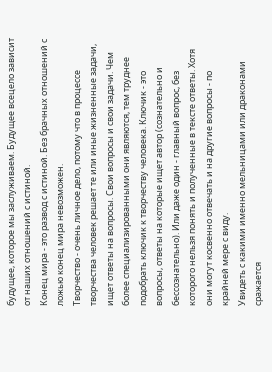будущее, которое мы заслуживаем. Будущее всецело зависит от наших отношений с истиной.
Конец мира - это развод с истиной. Без брачных отношений с ложью конец мира невозможен.
Творчество - очень личное дело, потому что в процессе творчества человек решает те или иные жизненные задачи, ищет ответы на вопросы. Свои вопросы и свои задачи. Чем более специализированными они являются, тем труднее подобрать ключик к творчеству человека. Ключик - это вопросы, ответы на которые ищет автор (сознательно и бессознательно). Или даже один - главный вопрос, без которого нельзя понять и полученные в тексте ответы. Хотя они могут косвенно отвечать и на другие вопросы - по крайней мере с виду.
Увидеть с какими именно мельницами или драконами сражается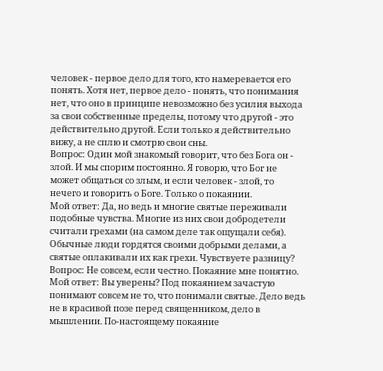человек - первое дело для того, кто намеревается его понять. Хотя нет, первое дело - понять, что понимания нет, что оно в принципе невозможно без усилия выхода за свои собственные пределы, потому что другой - это действительно другой. Если только я действительно вижу, а не сплю и смотрю свои сны.
Вопрос: Один мой знакомый говорит, что без Бога он - злой. И мы спорим постоянно. Я говорю, что Бог не может общаться со злым, и если человек - злой, то нечего и говорить о Боге. Только о покаянии.
Мой ответ: Да, но ведь и многие святые переживали подобные чувства. Многие из них свои добродетели считали грехами (на самом деле так ощущали себя). Обычные люди гордятся своими добрыми делами, а святые оплакивали их как грехи. Чувствуете разницу?
Вопрос: Не совсем, если честно. Покаяние мне понятно.
Мой ответ: Вы уверены? Под покаянием зачастую понимают совсем не то, что понимали святые. Дело ведь не в красивой позе перед священником, дело в мышлении. По-настоящему покаяние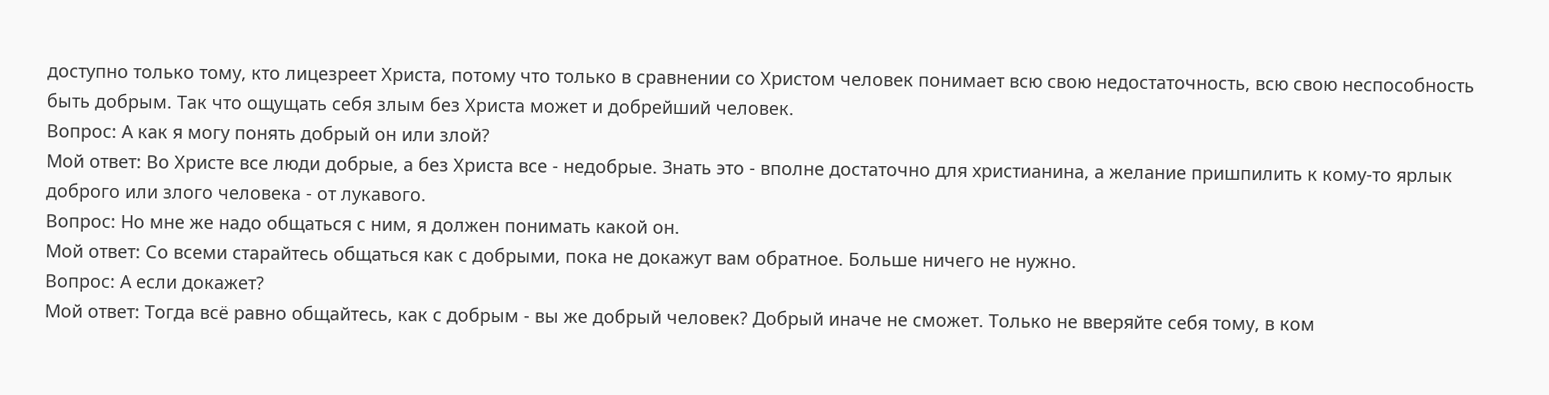доступно только тому, кто лицезреет Христа, потому что только в сравнении со Христом человек понимает всю свою недостаточность, всю свою неспособность быть добрым. Так что ощущать себя злым без Христа может и добрейший человек.
Вопрос: А как я могу понять добрый он или злой?
Мой ответ: Во Христе все люди добрые, а без Христа все - недобрые. Знать это - вполне достаточно для христианина, а желание пришпилить к кому-то ярлык доброго или злого человека - от лукавого.
Вопрос: Но мне же надо общаться с ним, я должен понимать какой он.
Мой ответ: Со всеми старайтесь общаться как с добрыми, пока не докажут вам обратное. Больше ничего не нужно.
Вопрос: А если докажет?
Мой ответ: Тогда всё равно общайтесь, как с добрым - вы же добрый человек? Добрый иначе не сможет. Только не вверяйте себя тому, в ком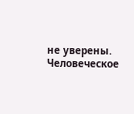не уверены.
Человеческое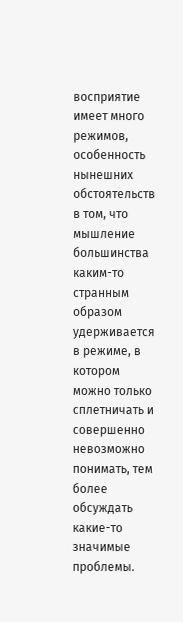восприятие имеет много режимов, особенность нынешних обстоятельств в том, что мышление большинства каким-то странным образом удерживается в режиме, в котором можно только сплетничать и совершенно невозможно понимать, тем более обсуждать какие-то значимые проблемы.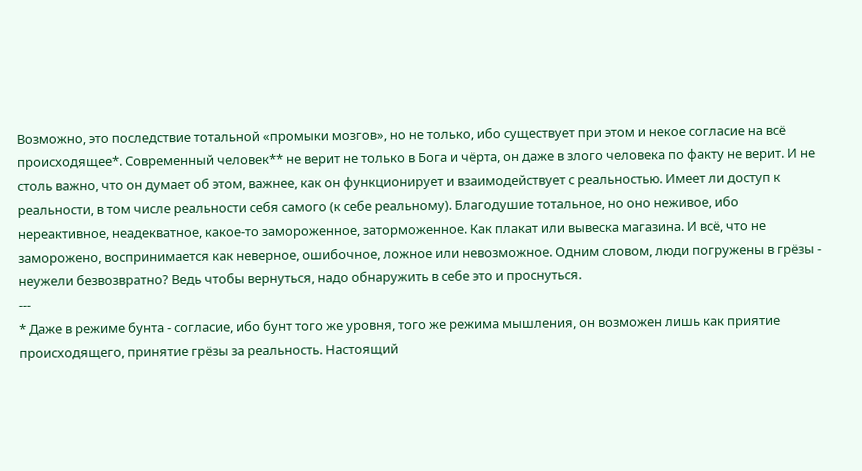Возможно, это последствие тотальной «промыки мозгов», но не только, ибо существует при этом и некое согласие на всё происходящее*. Современный человек** не верит не только в Бога и чёрта, он даже в злого человека по факту не верит. И не столь важно, что он думает об этом, важнее, как он функционирует и взаимодействует с реальностью. Имеет ли доступ к реальности, в том числе реальности себя самого (к себе реальному). Благодушие тотальное, но оно неживое, ибо нереактивное, неадекватное, какое-то замороженное, заторможенное. Как плакат или вывеска магазина. И всё, что не заморожено, воспринимается как неверное, ошибочное, ложное или невозможное. Одним словом, люди погружены в грёзы - неужели безвозвратно? Ведь чтобы вернуться, надо обнаружить в себе это и проснуться.
---
* Даже в режиме бунта - согласие, ибо бунт того же уровня, того же режима мышления, он возможен лишь как приятие происходящего, принятие грёзы за реальность. Настоящий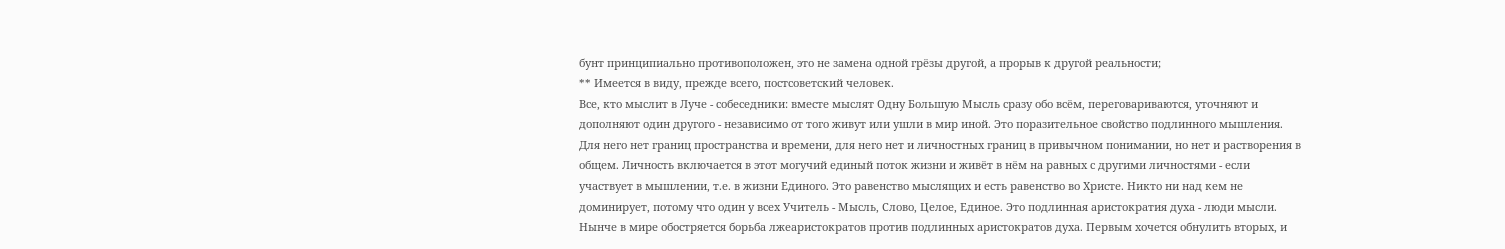бунт принципиально противоположен, это не замена одной грёзы другой, а прорыв к другой реальности;
** Имеется в виду, прежде всего, постсоветский человек.
Все, кто мыслит в Луче - собеседники: вместе мыслят Одну Большую Мысль сразу обо всём, переговариваются, уточняют и дополняют один другого - независимо от того живут или ушли в мир иной. Это поразительное свойство подлинного мышления. Для него нет границ пространства и времени, для него нет и личностных границ в привычном понимании, но нет и растворения в общем. Личность включается в этот могучий единый поток жизни и живёт в нём на равных с другими личностями - если участвует в мышлении, т.е. в жизни Единого. Это равенство мыслящих и есть равенство во Христе. Никто ни над кем не доминирует, потому что один у всех Учитель - Мысль, Слово, Целое, Единое. Это подлинная аристократия духа - люди мысли.
Нынче в мире обостряется борьба лжеаристократов против подлинных аристократов духа. Первым хочется обнулить вторых, и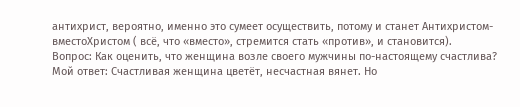антихрист, вероятно, именно это сумеет осуществить, потому и станет Антихристом-вместоХристом ( всё, что «вместо», стремится стать «против», и становится).
Вопрос: Как оценить, что женщина возле своего мужчины по-настоящему счастлива?
Мой ответ: Счастливая женщина цветёт, несчастная вянет. Но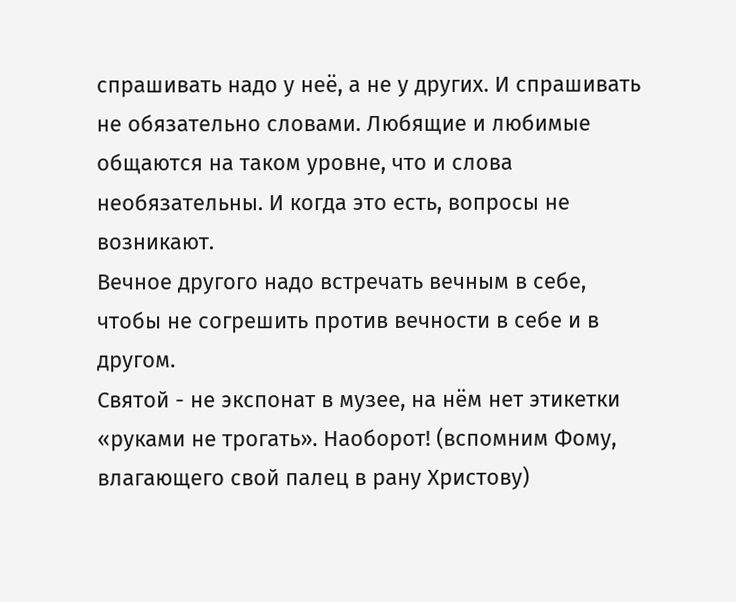спрашивать надо у неё, а не у других. И спрашивать не обязательно словами. Любящие и любимые общаются на таком уровне, что и слова необязательны. И когда это есть, вопросы не возникают.
Вечное другого надо встречать вечным в себе, чтобы не согрешить против вечности в себе и в другом.
Святой - не экспонат в музее, на нём нет этикетки «руками не трогать». Наоборот! (вспомним Фому, влагающего свой палец в рану Христову)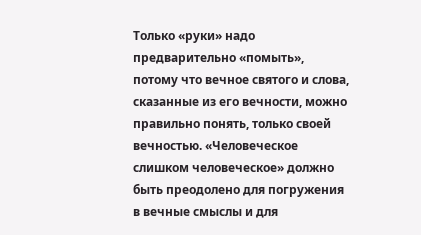Только «руки» надо предварительно «помыть», потому что вечное святого и слова, сказанные из его вечности, можно правильно понять, только своей вечностью. «Человеческое слишком человеческое» должно быть преодолено для погружения в вечные смыслы и для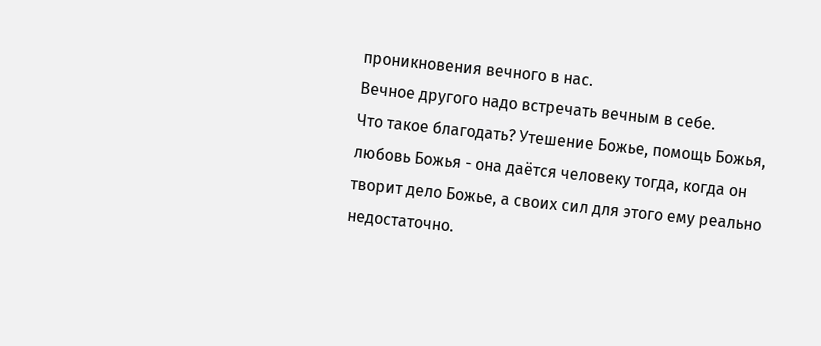проникновения вечного в нас.
Вечное другого надо встречать вечным в себе.
Что такое благодать? Утешение Божье, помощь Божья, любовь Божья - она даётся человеку тогда, когда он творит дело Божье, а своих сил для этого ему реально недостаточно.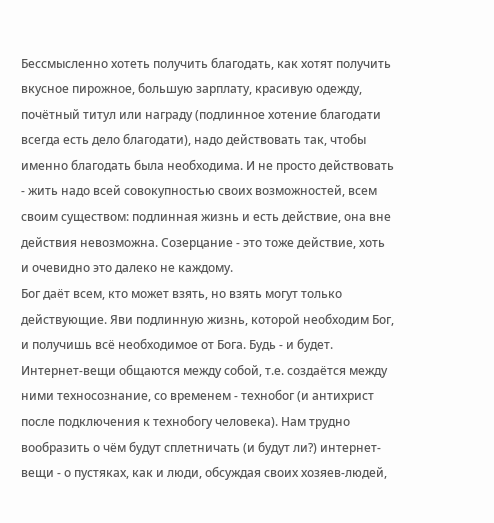Бессмысленно хотеть получить благодать, как хотят получить вкусное пирожное, большую зарплату, красивую одежду, почётный титул или награду (подлинное хотение благодати всегда есть дело благодати), надо действовать так, чтобы именно благодать была необходима. И не просто действовать - жить надо всей совокупностью своих возможностей, всем своим существом: подлинная жизнь и есть действие, она вне действия невозможна. Созерцание - это тоже действие, хоть и очевидно это далеко не каждому.
Бог даёт всем, кто может взять, но взять могут только действующие. Яви подлинную жизнь, которой необходим Бог, и получишь всё необходимое от Бога. Будь - и будет.
Интернет-вещи общаются между собой, т.е. создаётся между ними техносознание, со временем - технобог (и антихрист после подключения к технобогу человека). Нам трудно вообразить о чём будут сплетничать (и будут ли?) интернет-вещи - о пустяках, как и люди, обсуждая своих хозяев-людей,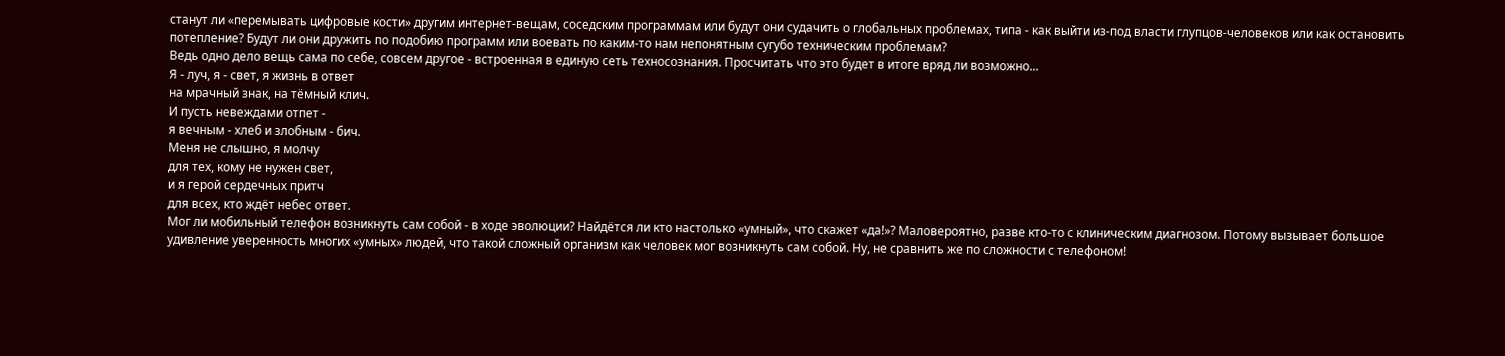станут ли «перемывать цифровые кости» другим интернет-вещам, соседским программам или будут они судачить о глобальных проблемах, типа - как выйти из-под власти глупцов-человеков или как остановить потепление? Будут ли они дружить по подобию программ или воевать по каким-то нам непонятным сугубо техническим проблемам?
Ведь одно дело вещь сама по себе, совсем другое - встроенная в единую сеть техносознания. Просчитать что это будет в итоге вряд ли возможно...
Я - луч, я - свет, я жизнь в ответ
на мрачный знак, на тёмный клич.
И пусть невеждами отпет -
я вечным - хлеб и злобным - бич.
Меня не слышно, я молчу
для тех, кому не нужен свет,
и я герой сердечных притч
для всех, кто ждёт небес ответ.
Мог ли мобильный телефон возникнуть сам собой - в ходе эволюции? Найдётся ли кто настолько «умный», что скажет «да!»? Маловероятно, разве кто-то с клиническим диагнозом. Потому вызывает большое удивление уверенность многих «умных» людей, что такой сложный организм как человек мог возникнуть сам собой. Ну, не сравнить же по сложности с телефоном!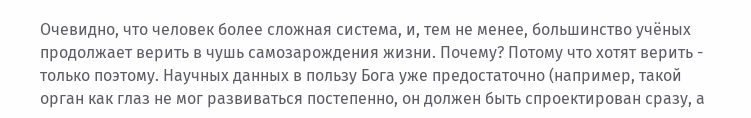Очевидно, что человек более сложная система, и, тем не менее, большинство учёных продолжает верить в чушь самозарождения жизни. Почему? Потому что хотят верить - только поэтому. Научных данных в пользу Бога уже предостаточно (например, такой орган как глаз не мог развиваться постепенно, он должен быть спроектирован сразу, а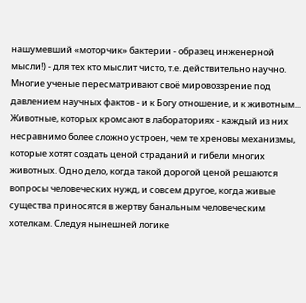нашумевший «моторчик» бактерии - образец инженерной мысли!) - для тех кто мыслит чисто, т.е. действительно научно. Многие ученые пересматривают своё мировоззрение под давлением научных фактов - и к Богу отношение, и к животным...
Животные, которых кромсают в лабораториях - каждый из них несравнимо более сложно устроен, чем те хреновы механизмы, которые хотят создать ценой страданий и гибели многих животных. Одно дело, когда такой дорогой ценой решаются вопросы человеческих нужд, и совсем другое, когда живые существа приносятся в жертву банальным человеческим хотелкам. Следуя нынешней логике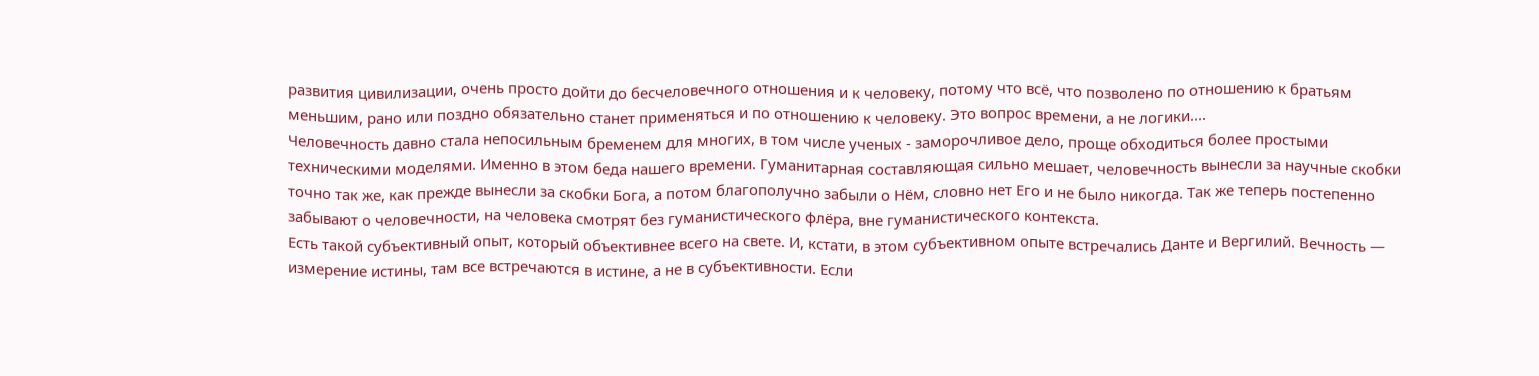развития цивилизации, очень просто дойти до бесчеловечного отношения и к человеку, потому что всё, что позволено по отношению к братьям меньшим, рано или поздно обязательно станет применяться и по отношению к человеку. Это вопрос времени, а не логики....
Человечность давно стала непосильным бременем для многих, в том числе ученых - заморочливое дело, проще обходиться более простыми техническими моделями. Именно в этом беда нашего времени. Гуманитарная составляющая сильно мешает, человечность вынесли за научные скобки точно так же, как прежде вынесли за скобки Бога, а потом благополучно забыли о Нём, словно нет Его и не было никогда. Так же теперь постепенно забывают о человечности, на человека смотрят без гуманистического флёра, вне гуманистического контекста.
Есть такой субъективный опыт, который объективнее всего на свете. И, кстати, в этом субъективном опыте встречались Данте и Вергилий. Вечность — измерение истины, там все встречаются в истине, а не в субъективности. Если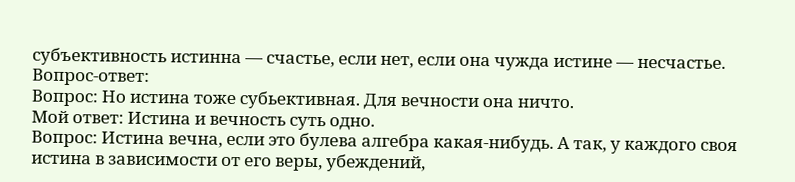субъективность истинна — счастье, если нет, если она чужда истине — несчастье.
Вопрос-ответ:
Вопрос: Но истина тоже субьективная. Для вечности она ничто.
Мой ответ: Истина и вечность суть одно.
Вопрос: Истина вечна, если это булева алгебра какая-нибудь. А так, у каждого своя истина в зависимости от его веры, убеждений,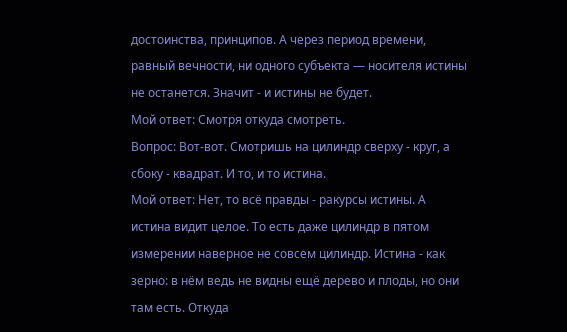достоинства, принципов. А через период времени, равный вечности, ни одного субъекта — носителя истины не останется. Значит - и истины не будет.
Мой ответ: Смотря откуда смотреть.
Вопрос: Вот-вот. Смотришь на цилиндр сверху - круг, а сбоку - квадрат. И то, и то истина.
Мой ответ: Нет, то всё правды - ракурсы истины. А истина видит целое. То есть даже цилиндр в пятом измерении наверное не совсем цилиндр. Истина - как зерно: в нём ведь не видны ещё дерево и плоды, но они там есть. Откуда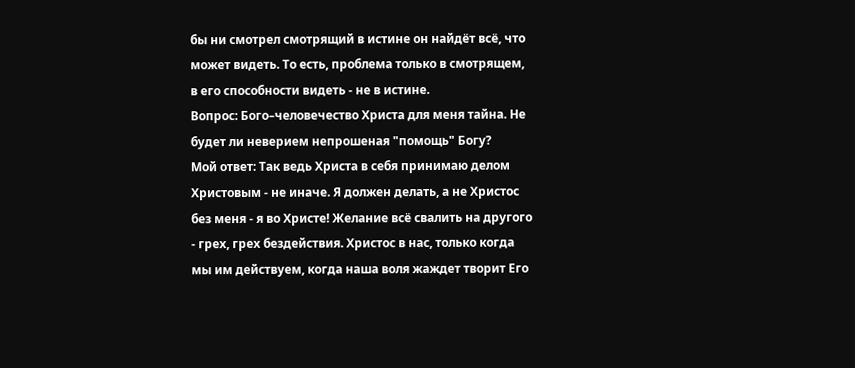бы ни смотрел смотрящий в истине он найдёт всё, что может видеть. То есть, проблема только в смотрящем, в его способности видеть - не в истине.
Вопрос: Бого–человечество Христа для меня тайна. Не будет ли неверием непрошеная "помощь" Богу?
Мой ответ: Так ведь Христа в себя принимаю делом Христовым - не иначе. Я должен делать, а не Христос без меня - я во Христе! Желание всё свалить на другого - грех, грех бездействия. Христос в нас, только когда мы им действуем, когда наша воля жаждет творит Его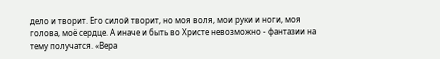дело и творит. Его силой творит, но моя воля, мои руки и ноги, моя голова, моё сердце. А иначе и быть во Христе невозможно - фантазии на тему получатся. «Вера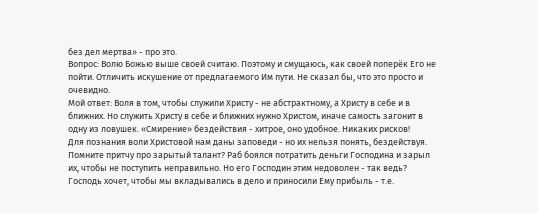без дел мертва» - про это.
Вопрос: Волю Божью выше своей считаю. Поэтому и смущаюсь, как своей поперёк Его не пойти. Отличить искушение от предлагаемого Им пути. Не сказал бы, что это просто и очевидно.
Мой ответ: Воля в том, чтобы служили Христу - не абстрактному, а Христу в себе и в ближних. Но служить Христу в себе и ближних нужно Христом, иначе самость загонит в одну из ловушек. «Смирение» бездействия - хитрое, оно удобное. Никаких рисков!
Для познания воли Христовой нам даны заповеди - но их нельзя понять, бездействуя. Помните притчу про зарытый талант? Раб боялся потратить деньги Господина и зарыл их, чтобы не поступить неправильно. Но его Господин этим недоволен - так ведь? Господь хочет, чтобы мы вкладывались в дело и приносили Ему прибыль - т.е.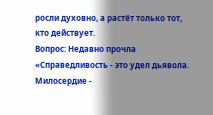росли духовно, а растёт только тот, кто действует.
Вопрос: Недавно прочла «Справедливость - это удел дьявола. Милосердие -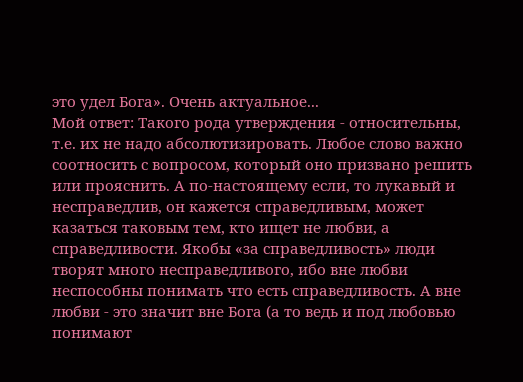это удел Бога». Очень актуальное...
Мой ответ: Такого рода утверждения - относительны, т.е. их не надо абсолютизировать. Любое слово важно соотносить с вопросом, который оно призвано решить или прояснить. А по-настоящему если, то лукавый и несправедлив, он кажется справедливым, может казаться таковым тем, кто ищет не любви, а справедливости. Якобы «за справедливость» люди творят много несправедливого, ибо вне любви неспособны понимать что есть справедливость. А вне любви - это значит вне Бога (а то ведь и под любовью понимают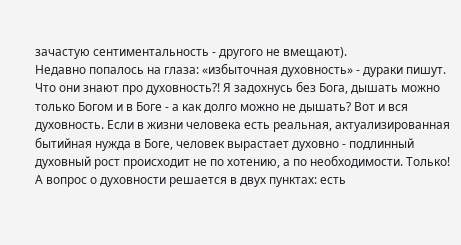зачастую сентиментальность - другого не вмещают).
Недавно попалось на глаза: «избыточная духовность» - дураки пишут. Что они знают про духовность?! Я задохнусь без Бога, дышать можно только Богом и в Боге - а как долго можно не дышать? Вот и вся духовность. Если в жизни человека есть реальная, актуализированная бытийная нужда в Боге, человек вырастает духовно - подлинный духовный рост происходит не по хотению, а по необходимости. Только!
А вопрос о духовности решается в двух пунктах: есть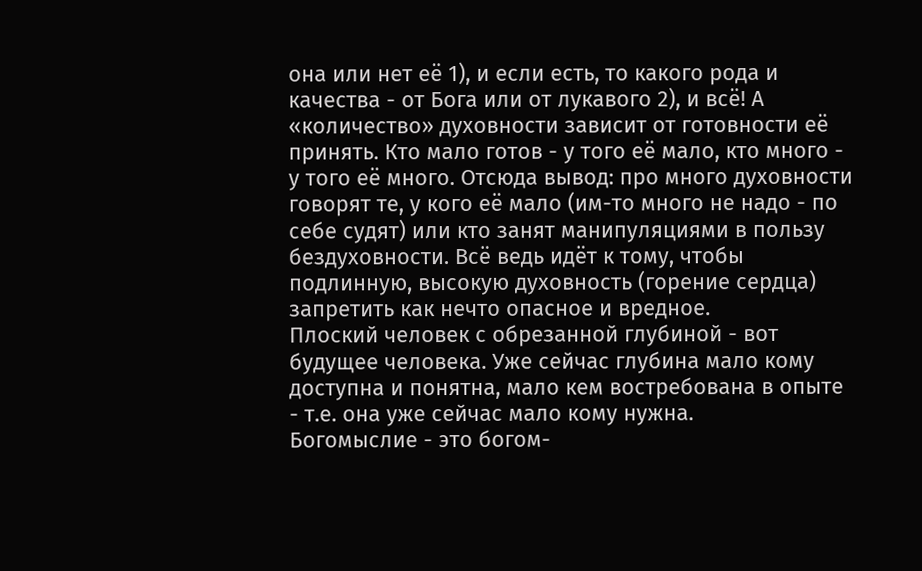она или нет её 1), и если есть, то какого рода и качества - от Бога или от лукавого 2), и всё! А «количество» духовности зависит от готовности её принять. Кто мало готов - у того её мало, кто много - у того её много. Отсюда вывод: про много духовности говорят те, у кого её мало (им-то много не надо - по себе судят) или кто занят манипуляциями в пользу бездуховности. Всё ведь идёт к тому, чтобы подлинную, высокую духовность (горение сердца) запретить как нечто опасное и вредное.
Плоский человек с обрезанной глубиной - вот будущее человека. Уже сейчас глубина мало кому доступна и понятна, мало кем востребована в опыте - т.е. она уже сейчас мало кому нужна.
Богомыслие - это богом-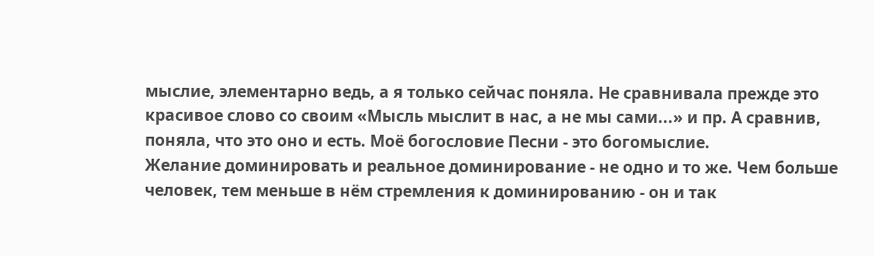мыслие, элементарно ведь, а я только сейчас поняла. Не сравнивала прежде это красивое слово со своим «Мысль мыслит в нас, а не мы сами...» и пр. А сравнив, поняла, что это оно и есть. Моё богословие Песни - это богомыслие.
Желание доминировать и реальное доминирование - не одно и то же. Чем больше человек, тем меньше в нём стремления к доминированию - он и так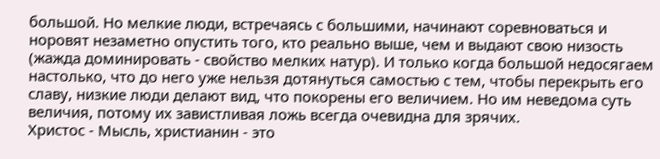большой. Но мелкие люди, встречаясь с большими, начинают соревноваться и норовят незаметно опустить того, кто реально выше, чем и выдают свою низость (жажда доминировать - свойство мелких натур). И только когда большой недосягаем настолько, что до него уже нельзя дотянуться самостью с тем, чтобы перекрыть его славу, низкие люди делают вид, что покорены его величием. Но им неведома суть величия, потому их завистливая ложь всегда очевидна для зрячих.
Христос - Мысль, христианин - это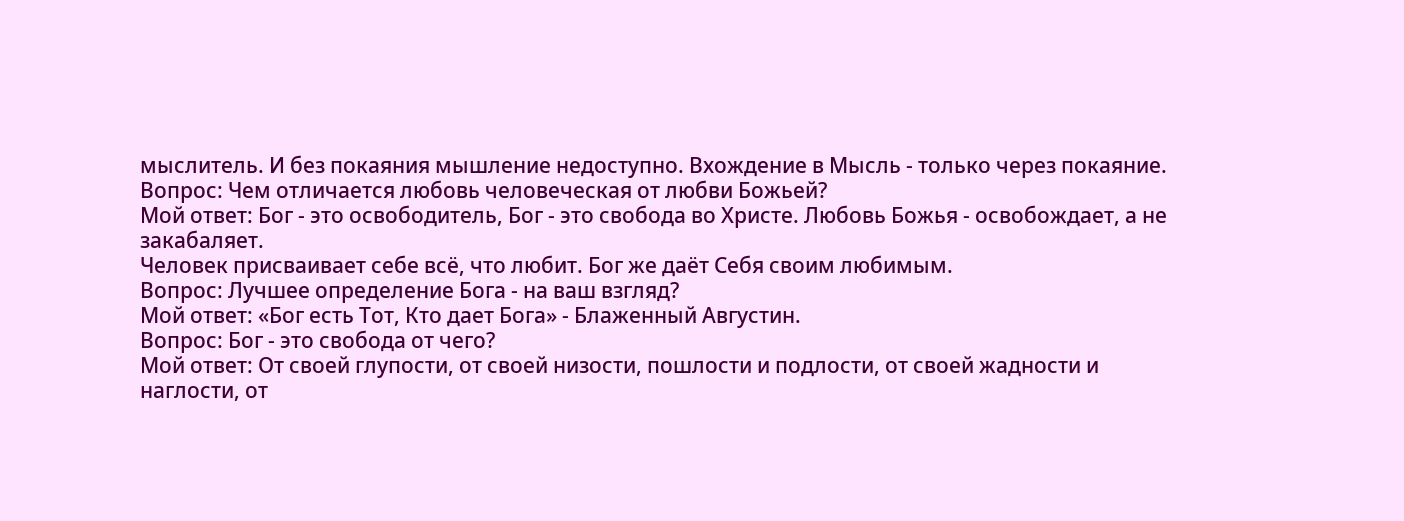мыслитель. И без покаяния мышление недоступно. Вхождение в Мысль - только через покаяние.
Вопрос: Чем отличается любовь человеческая от любви Божьей?
Мой ответ: Бог - это освободитель, Бог - это свобода во Христе. Любовь Божья - освобождает, а не закабаляет.
Человек присваивает себе всё, что любит. Бог же даёт Себя своим любимым.
Вопрос: Лучшее определение Бога - на ваш взгляд?
Мой ответ: «Бог есть Тот, Кто дает Бога» - Блаженный Августин.
Вопрос: Бог - это свобода от чего?
Мой ответ: От своей глупости, от своей низости, пошлости и подлости, от своей жадности и наглости, от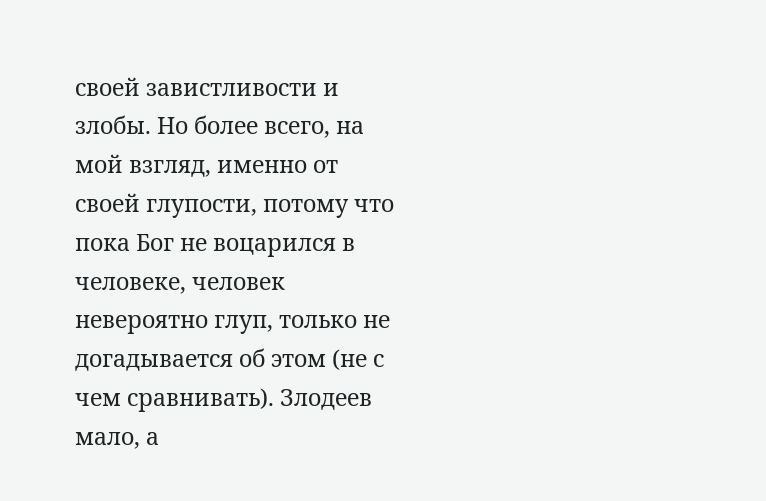своей завистливости и злобы. Но более всего, на мой взгляд, именно от своей глупости, потому что пока Бог не воцарился в человеке, человек невероятно глуп, только не догадывается об этом (не с чем сравнивать). Злодеев мало, а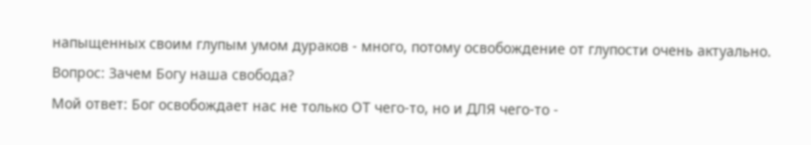напыщенных своим глупым умом дураков - много, потому освобождение от глупости очень актуально.
Вопрос: Зачем Богу наша свобода?
Мой ответ: Бог освобождает нас не только ОТ чего-то, но и ДЛЯ чего-то -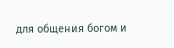для общения богом и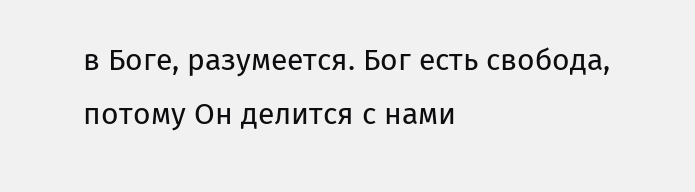в Боге, разумеется. Бог есть свобода, потому Он делится с нами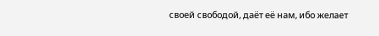своей свободой, даёт её нам, ибо желает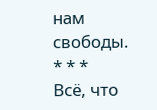нам свободы.
* * *
Всё, что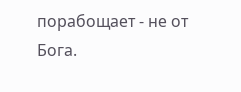порабощает - не от Бога.